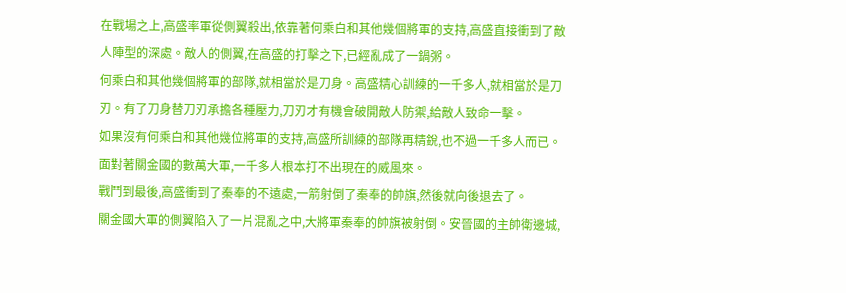在戰場之上,高盛率軍從側翼殺出,依靠著何乘白和其他幾個將軍的支持,高盛直接衝到了敵人陣型的深處。敵人的側翼,在高盛的打擊之下,已經亂成了一鍋粥。
何乘白和其他幾個將軍的部隊,就相當於是刀身。高盛精心訓練的一千多人,就相當於是刀刃。有了刀身替刀刃承擔各種壓力,刀刃才有機會破開敵人防禦,給敵人致命一擊。
如果沒有何乘白和其他幾位將軍的支持,高盛所訓練的部隊再精銳,也不過一千多人而已。面對著關金國的數萬大軍,一千多人根本打不出現在的威風來。
戰鬥到最後,高盛衝到了秦奉的不遠處,一箭射倒了秦奉的帥旗,然後就向後退去了。
關金國大軍的側翼陷入了一片混亂之中,大將軍秦奉的帥旗被射倒。安晉國的主帥衛邊城,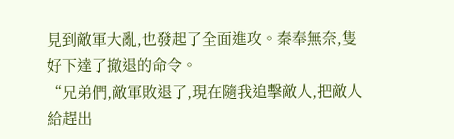見到敵軍大亂,也發起了全面進攻。秦奉無奈,隻好下達了撤退的命令。
“兄弟們,敵軍敗退了,現在隨我追擊敵人,把敵人給趕出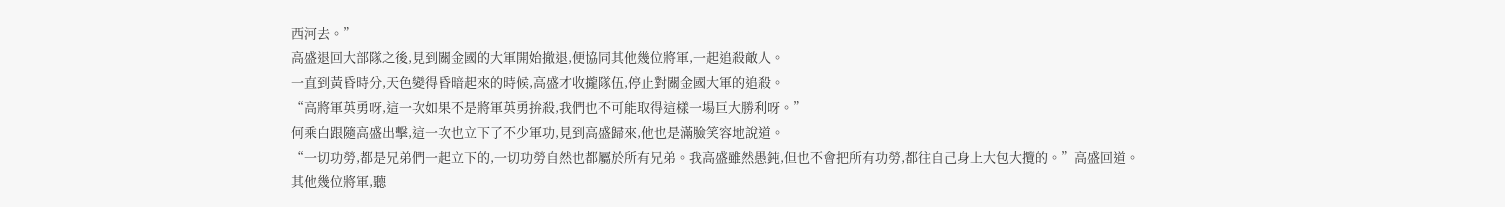西河去。”
高盛退回大部隊之後,見到關金國的大軍開始撤退,便協同其他幾位將軍,一起追殺敵人。
一直到黃昏時分,天色變得昏暗起來的時候,高盛才收攏隊伍,停止對關金國大軍的追殺。
“高將軍英勇呀,這一次如果不是將軍英勇拚殺,我們也不可能取得這樣一場巨大勝利呀。”
何乘白跟隨高盛出擊,這一次也立下了不少軍功,見到高盛歸來,他也是滿臉笑容地說道。
“一切功勞,都是兄弟們一起立下的,一切功勞自然也都屬於所有兄弟。我高盛雖然愚鈍,但也不會把所有功勞,都往自己身上大包大攬的。”高盛回道。
其他幾位將軍,聽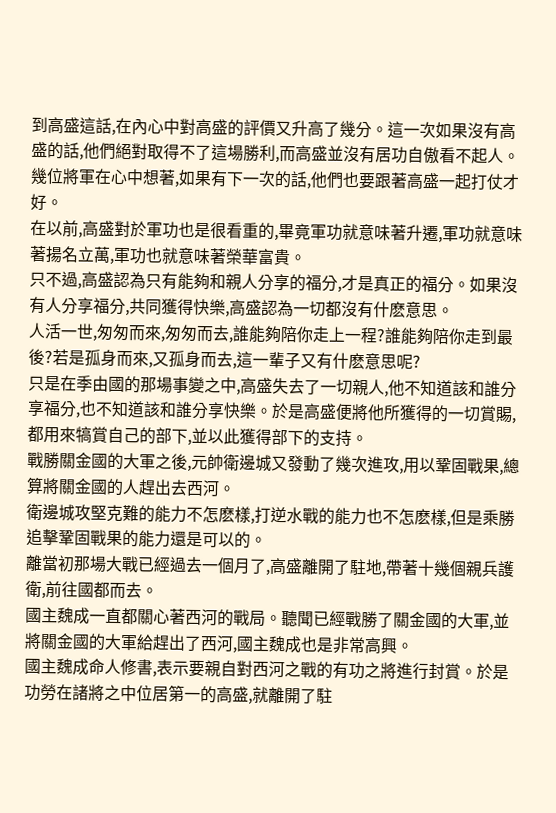到高盛這話,在內心中對高盛的評價又升高了幾分。這一次如果沒有高盛的話,他們絕對取得不了這場勝利,而高盛並沒有居功自傲看不起人。幾位將軍在心中想著,如果有下一次的話,他們也要跟著高盛一起打仗才好。
在以前,高盛對於軍功也是很看重的,畢竟軍功就意味著升遷,軍功就意味著揚名立萬,軍功也就意味著榮華富貴。
只不過,高盛認為只有能夠和親人分享的福分,才是真正的福分。如果沒有人分享福分,共同獲得快樂,高盛認為一切都沒有什麽意思。
人活一世,匆匆而來,匆匆而去,誰能夠陪你走上一程?誰能夠陪你走到最後?若是孤身而來,又孤身而去,這一輩子又有什麽意思呢?
只是在季由國的那場事變之中,高盛失去了一切親人,他不知道該和誰分享福分,也不知道該和誰分享快樂。於是高盛便將他所獲得的一切賞賜,都用來犒賞自己的部下,並以此獲得部下的支持。
戰勝關金國的大軍之後,元帥衛邊城又發動了幾次進攻,用以鞏固戰果,總算將關金國的人趕出去西河。
衛邊城攻堅克難的能力不怎麽樣,打逆水戰的能力也不怎麽樣,但是乘勝追擊鞏固戰果的能力還是可以的。
離當初那場大戰已經過去一個月了,高盛離開了駐地,帶著十幾個親兵護衛,前往國都而去。
國主魏成一直都關心著西河的戰局。聽聞已經戰勝了關金國的大軍,並將關金國的大軍給趕出了西河,國主魏成也是非常高興。
國主魏成命人修書,表示要親自對西河之戰的有功之將進行封賞。於是功勞在諸將之中位居第一的高盛,就離開了駐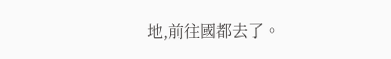地,前往國都去了。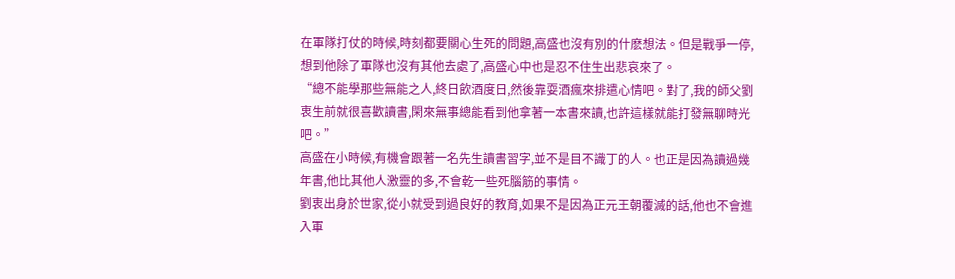在軍隊打仗的時候,時刻都要關心生死的問題,高盛也沒有別的什麽想法。但是戰爭一停,想到他除了軍隊也沒有其他去處了,高盛心中也是忍不住生出悲哀來了。
“總不能學那些無能之人,終日飲酒度日,然後靠耍酒瘋來排遣心情吧。對了,我的師父劉衷生前就很喜歡讀書,閑來無事總能看到他拿著一本書來讀,也許這樣就能打發無聊時光吧。”
高盛在小時候,有機會跟著一名先生讀書習字,並不是目不識丁的人。也正是因為讀過幾年書,他比其他人激靈的多,不會乾一些死腦筋的事情。
劉衷出身於世家,從小就受到過良好的教育,如果不是因為正元王朝覆滅的話,他也不會進入軍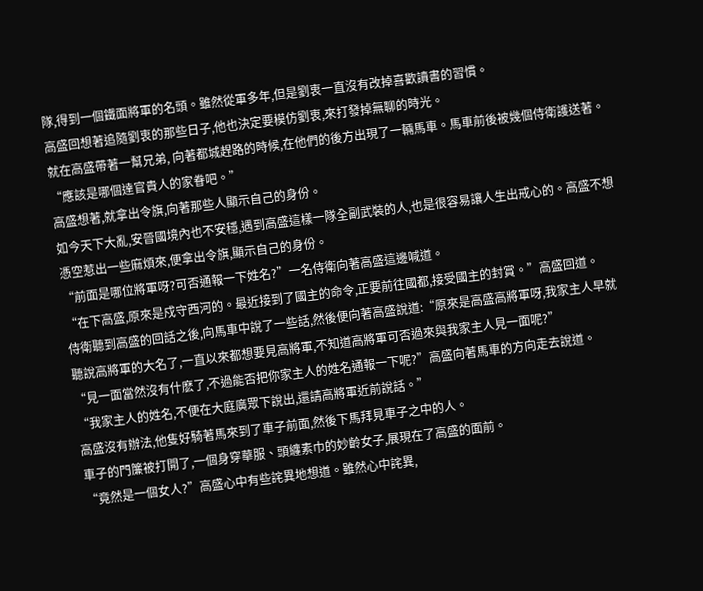隊,得到一個鐵面將軍的名頭。雖然從軍多年,但是劉衷一直沒有改掉喜歡讀書的習慣。
高盛回想著追隨劉衷的那些日子,他也決定要模仿劉衷,來打發掉無聊的時光。
就在高盛帶著一幫兄弟, 向著都城趕路的時候,在他們的後方出現了一輛馬車。馬車前後被幾個侍衛護送著。
“應該是哪個達官貴人的家眷吧。”
高盛想著,就拿出令旗,向著那些人顯示自己的身份。
如今天下大亂,安晉國境內也不安穩,遇到高盛這樣一隊全副武裝的人,也是很容易讓人生出戒心的。高盛不想憑空惹出一些麻煩來,便拿出令旗,顯示自己的身份。
“前面是哪位將軍呀?可否通報一下姓名?”一名侍衛向著高盛這邊喊道。
“在下高盛,原來是戍守西河的。最近接到了國主的命令,正要前往國都,接受國主的封賞。”高盛回道。
侍衛聽到高盛的回話之後,向馬車中說了一些話,然後便向著高盛說道:“原來是高盛高將軍呀,我家主人早就聽說高將軍的大名了,一直以來都想要見高將軍,不知道高將軍可否過來與我家主人見一面呢?”
“見一面當然沒有什麽了,不過能否把你家主人的姓名通報一下呢?”高盛向著馬車的方向走去說道。
“我家主人的姓名,不便在大庭廣眾下說出,還請高將軍近前說話。”
高盛沒有辦法,他隻好騎著馬來到了車子前面,然後下馬拜見車子之中的人。
車子的門簾被打開了,一個身穿華服、頭纏素巾的妙齡女子,展現在了高盛的面前。
“竟然是一個女人?”高盛心中有些詫異地想道。雖然心中詫異,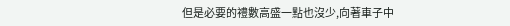但是必要的禮數高盛一點也沒少,向著車子中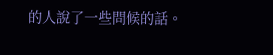的人說了一些問候的話。